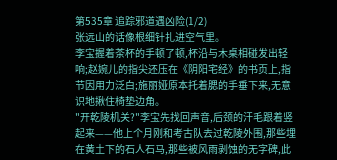第535章 追踪邪道遇凶险(1/2)
张远山的话像根细针扎进空气里。
李宝握着茶杯的手顿了顿,杯沿与木桌相碰发出轻响;赵婉儿的指尖还压在《阴阳宅经》的书页上,指节因用力泛白;施丽娅原本托着腮的手垂下来,无意识地揪住椅垫边角。
"开乾陵机关?"李宝先找回声音,后颈的汗毛跟着竖起来——他上个月刚和考古队去过乾陵外围,那些埋在黄土下的石人石马,那些被风雨剥蚀的无字碑,此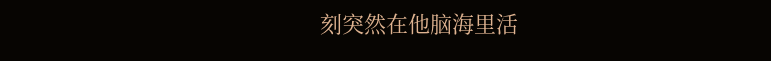刻突然在他脑海里活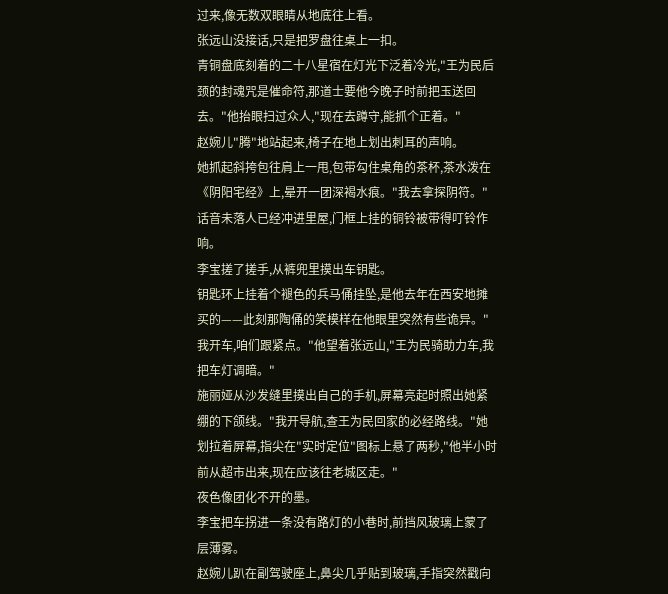过来,像无数双眼睛从地底往上看。
张远山没接话,只是把罗盘往桌上一扣。
青铜盘底刻着的二十八星宿在灯光下泛着冷光,"王为民后颈的封魂咒是催命符,那道士要他今晚子时前把玉送回去。"他抬眼扫过众人,"现在去蹲守,能抓个正着。"
赵婉儿"腾"地站起来,椅子在地上划出刺耳的声响。
她抓起斜挎包往肩上一甩,包带勾住桌角的茶杯,茶水泼在《阴阳宅经》上,晕开一团深褐水痕。"我去拿探阴符。"话音未落人已经冲进里屋,门框上挂的铜铃被带得叮铃作响。
李宝搓了搓手,从裤兜里摸出车钥匙。
钥匙环上挂着个褪色的兵马俑挂坠,是他去年在西安地摊买的——此刻那陶俑的笑模样在他眼里突然有些诡异。"我开车,咱们跟紧点。"他望着张远山,"王为民骑助力车,我把车灯调暗。"
施丽娅从沙发缝里摸出自己的手机,屏幕亮起时照出她紧绷的下颌线。"我开导航,查王为民回家的必经路线。"她划拉着屏幕,指尖在"实时定位"图标上悬了两秒,"他半小时前从超市出来,现在应该往老城区走。"
夜色像团化不开的墨。
李宝把车拐进一条没有路灯的小巷时,前挡风玻璃上蒙了层薄雾。
赵婉儿趴在副驾驶座上,鼻尖几乎贴到玻璃,手指突然戳向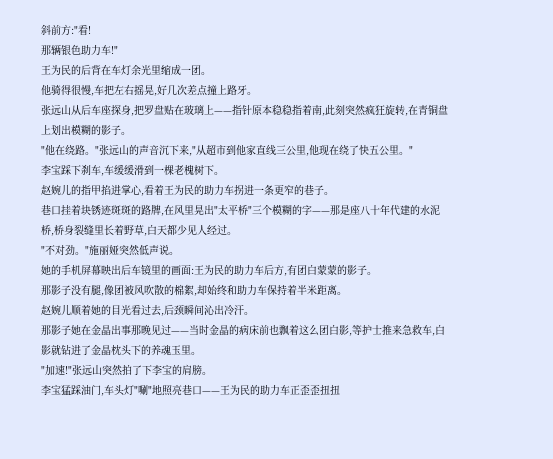斜前方:"看!
那辆银色助力车!"
王为民的后背在车灯余光里缩成一团。
他骑得很慢,车把左右摇晃,好几次差点撞上路牙。
张远山从后车座探身,把罗盘贴在玻璃上——指针原本稳稳指着南,此刻突然疯狂旋转,在青铜盘上划出模糊的影子。
"他在绕路。"张远山的声音沉下来,"从超市到他家直线三公里,他现在绕了快五公里。"
李宝踩下刹车,车缓缓滑到一棵老槐树下。
赵婉儿的指甲掐进掌心,看着王为民的助力车拐进一条更窄的巷子。
巷口挂着块锈迹斑斑的路牌,在风里晃出"太平桥"三个模糊的字——那是座八十年代建的水泥桥,桥身裂缝里长着野草,白天都少见人经过。
"不对劲。"施丽娅突然低声说。
她的手机屏幕映出后车镜里的画面:王为民的助力车后方,有团白蒙蒙的影子。
那影子没有腿,像团被风吹散的棉絮,却始终和助力车保持着半米距离。
赵婉儿顺着她的目光看过去,后颈瞬间沁出冷汗。
那影子她在金晶出事那晚见过——当时金晶的病床前也飘着这么团白影,等护士推来急救车,白影就钻进了金晶枕头下的养魂玉里。
"加速!"张远山突然拍了下李宝的肩膀。
李宝猛踩油门,车头灯"唰"地照亮巷口——王为民的助力车正歪歪扭扭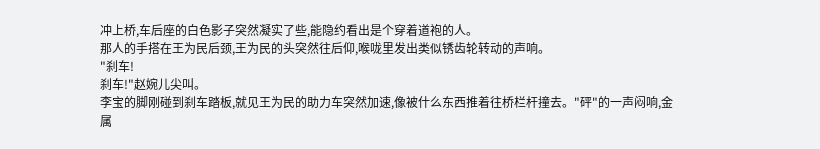冲上桥,车后座的白色影子突然凝实了些,能隐约看出是个穿着道袍的人。
那人的手搭在王为民后颈,王为民的头突然往后仰,喉咙里发出类似锈齿轮转动的声响。
"刹车!
刹车!"赵婉儿尖叫。
李宝的脚刚碰到刹车踏板,就见王为民的助力车突然加速,像被什么东西推着往桥栏杆撞去。"砰"的一声闷响,金属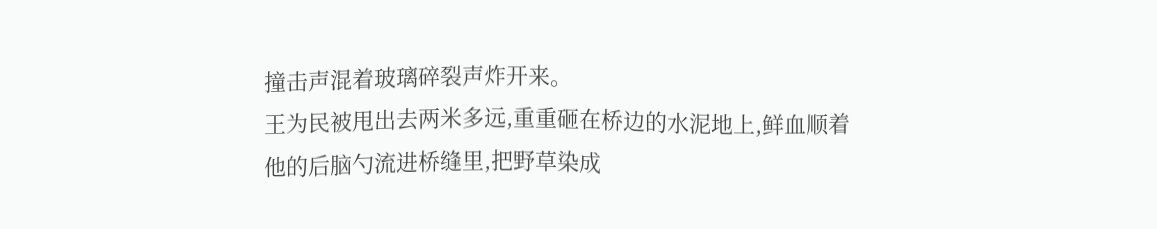撞击声混着玻璃碎裂声炸开来。
王为民被甩出去两米多远,重重砸在桥边的水泥地上,鲜血顺着他的后脑勺流进桥缝里,把野草染成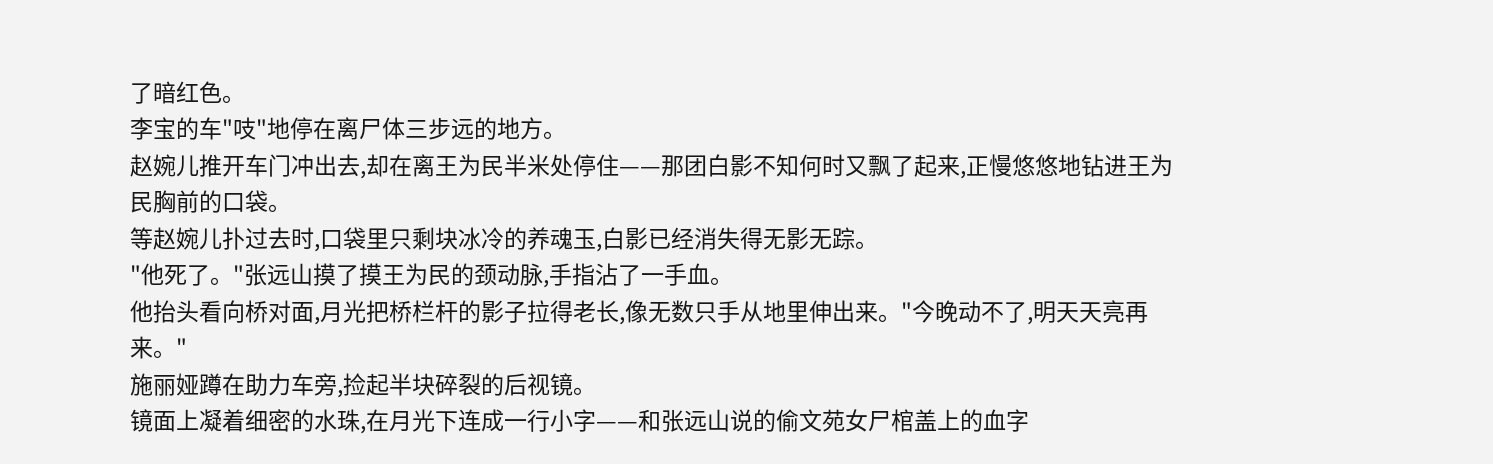了暗红色。
李宝的车"吱"地停在离尸体三步远的地方。
赵婉儿推开车门冲出去,却在离王为民半米处停住——那团白影不知何时又飘了起来,正慢悠悠地钻进王为民胸前的口袋。
等赵婉儿扑过去时,口袋里只剩块冰冷的养魂玉,白影已经消失得无影无踪。
"他死了。"张远山摸了摸王为民的颈动脉,手指沾了一手血。
他抬头看向桥对面,月光把桥栏杆的影子拉得老长,像无数只手从地里伸出来。"今晚动不了,明天天亮再来。"
施丽娅蹲在助力车旁,捡起半块碎裂的后视镜。
镜面上凝着细密的水珠,在月光下连成一行小字——和张远山说的偷文苑女尸棺盖上的血字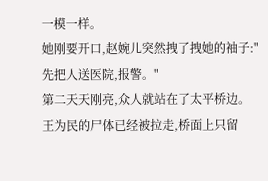一模一样。
她刚要开口,赵婉儿突然拽了拽她的袖子:"先把人送医院,报警。"
第二天天刚亮,众人就站在了太平桥边。
王为民的尸体已经被拉走,桥面上只留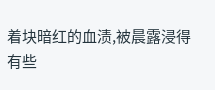着块暗红的血渍,被晨露浸得有些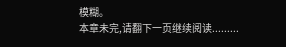模糊。
本章未完,请翻下一页继续阅读.........